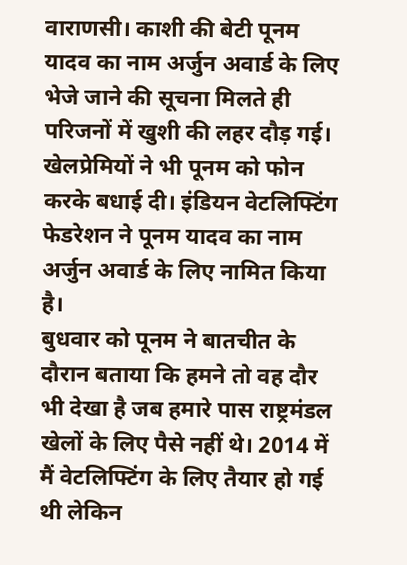वाराणसी। काशी की बेटी पूनम यादव का नाम अर्जुन अवार्ड के लिए भेजे जाने की सूचना मिलते ही परिजनों में खुशी की लहर दौड़ गई। खेलप्रेमियों ने भी पूनम को फोन करके बधाई दी। इंडियन वेटलिफ्टिंग फेडरेशन ने पूनम यादव का नाम अर्जुन अवार्ड के लिए नामित किया है।
बुधवार को पूनम ने बातचीत के दौरान बताया कि हमने तो वह दौर भी देखा है जब हमारे पास राष्ट्रमंडल खेलों के लिए पैसे नहीं थे। 2014 में मैं वेटलिफ्टिंग के लिए तैयार हो गई थी लेकिन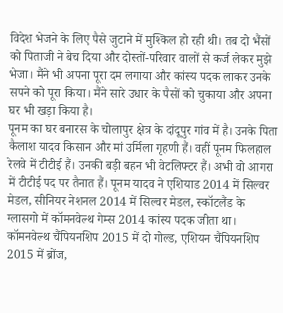विदेश भेजने के लिए पैसे जुटाने में मुश्किल हो रही थी। तब दो भैंसों को पिताजी ने बेच दिया और दोस्तों-परिवार वालों से कर्ज लेकर मुझे भेजा। मैंने भी अपना पूरा दम लगाया और कांस्य पदक लाकर उनके सपने को पूरा किया। मैंने सारे उधार के पैसों को चुकाया और अपना घर भी खड़ा किया है।
पूनम का घर बनारस के चोलापुर क्षेत्र के दांदूपुर गांव में है। उनके पिता कैलाश यादव किसान और मां उर्मिला गृहणी हैं। वहीं पूनम फिलहाल रेलवे में टीटीई हैं। उनकी बड़ी बहन भी वेटलिफ्टर हैं। अभी वो आगरा में टीटीई पद पर तैनात हैं। पूनम यादव ने एशियाड 2014 में सिल्वर मेडल, सीनियर नेशनल 2014 में सिल्वर मेडल, स्कॉटलैंड के ग्लासगो में कॉमनवेल्थ गेम्स 2014 कांस्य पदक जीता था। कॉमनवेल्थ चैंपियनशिप 2015 में दो गोल्ड, एशियन चैंपियनशिप 2015 में ब्रोंज,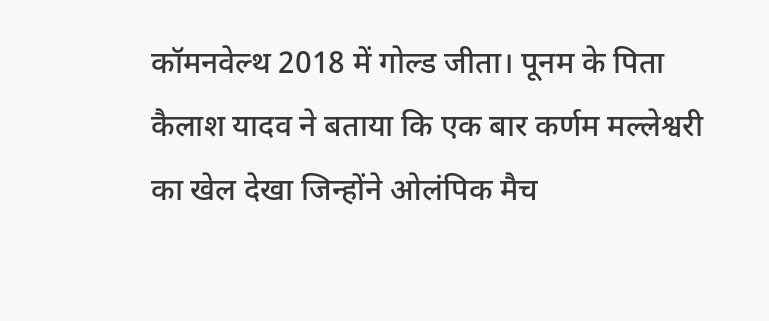कॉमनवेल्थ 2018 में गोल्ड जीता। पूनम के पिता कैलाश यादव ने बताया कि एक बार कर्णम मल्लेश्वरी का खेल देखा जिन्होंने ओलंपिक मैच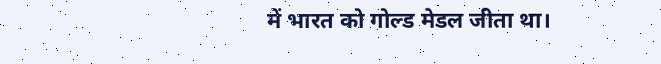में भारत को गोल्ड मेडल जीता था।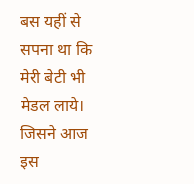बस यहीं से सपना था कि मेरी बेटी भी मेडल लाये। जिसने आज इस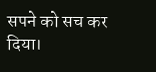सपने को सच कर दिया।